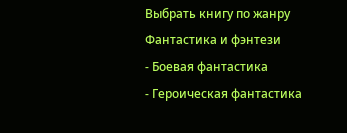Выбрать книгу по жанру
Фантастика и фэнтези
- Боевая фантастика
- Героическая фантастика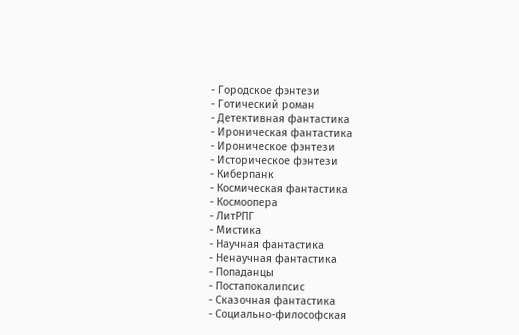- Городское фэнтези
- Готический роман
- Детективная фантастика
- Ироническая фантастика
- Ироническое фэнтези
- Историческое фэнтези
- Киберпанк
- Космическая фантастика
- Космоопера
- ЛитРПГ
- Мистика
- Научная фантастика
- Ненаучная фантастика
- Попаданцы
- Постапокалипсис
- Сказочная фантастика
- Социально-философская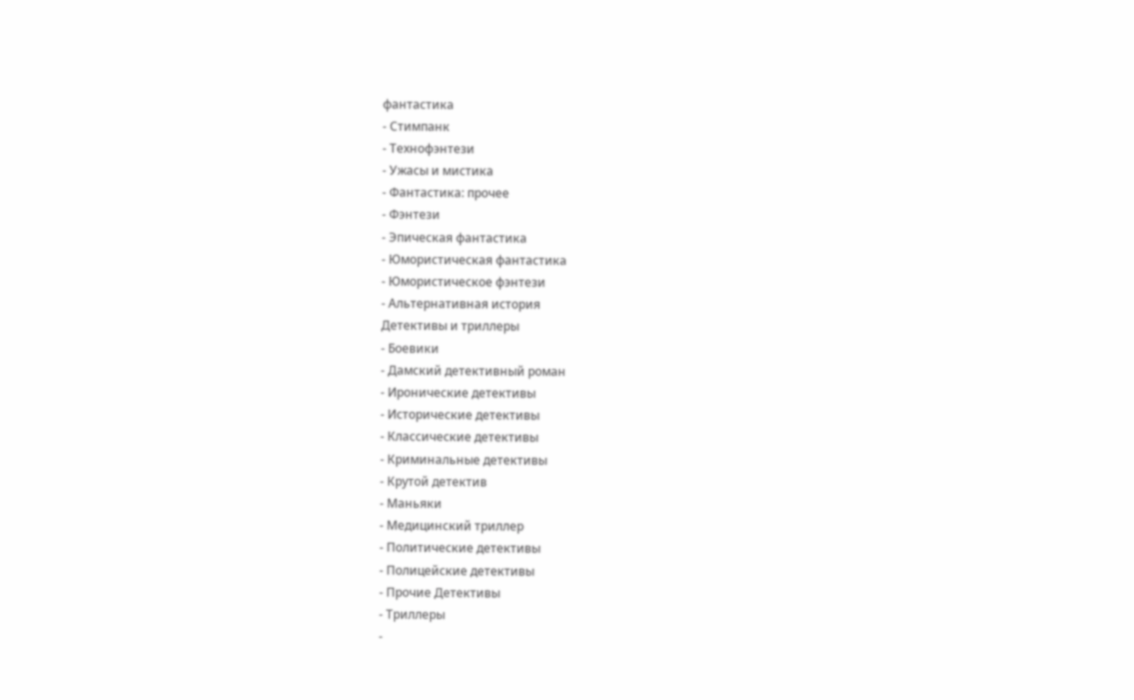фантастика
- Стимпанк
- Технофэнтези
- Ужасы и мистика
- Фантастика: прочее
- Фэнтези
- Эпическая фантастика
- Юмористическая фантастика
- Юмористическое фэнтези
- Альтернативная история
Детективы и триллеры
- Боевики
- Дамский детективный роман
- Иронические детективы
- Исторические детективы
- Классические детективы
- Криминальные детективы
- Крутой детектив
- Маньяки
- Медицинский триллер
- Политические детективы
- Полицейские детективы
- Прочие Детективы
- Триллеры
-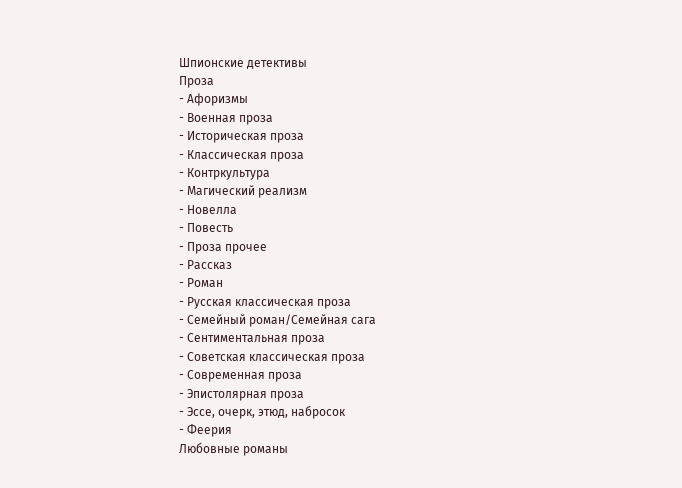Шпионские детективы
Проза
- Афоризмы
- Военная проза
- Историческая проза
- Классическая проза
- Контркультура
- Магический реализм
- Новелла
- Повесть
- Проза прочее
- Рассказ
- Роман
- Русская классическая проза
- Семейный роман/Семейная сага
- Сентиментальная проза
- Советская классическая проза
- Современная проза
- Эпистолярная проза
- Эссе, очерк, этюд, набросок
- Феерия
Любовные романы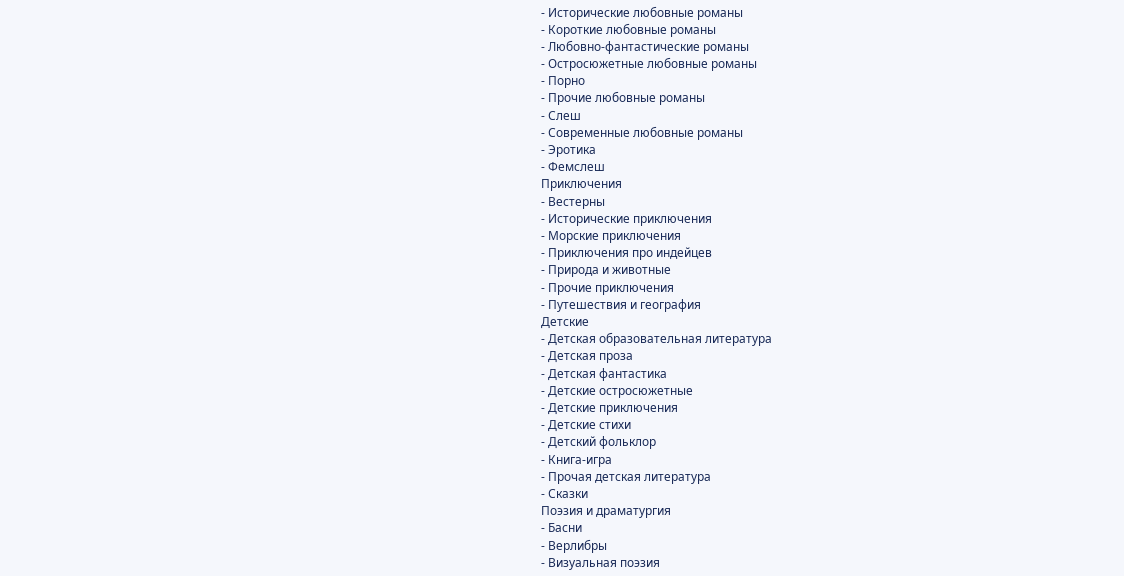- Исторические любовные романы
- Короткие любовные романы
- Любовно-фантастические романы
- Остросюжетные любовные романы
- Порно
- Прочие любовные романы
- Слеш
- Современные любовные романы
- Эротика
- Фемслеш
Приключения
- Вестерны
- Исторические приключения
- Морские приключения
- Приключения про индейцев
- Природа и животные
- Прочие приключения
- Путешествия и география
Детские
- Детская образовательная литература
- Детская проза
- Детская фантастика
- Детские остросюжетные
- Детские приключения
- Детские стихи
- Детский фольклор
- Книга-игра
- Прочая детская литература
- Сказки
Поэзия и драматургия
- Басни
- Верлибры
- Визуальная поэзия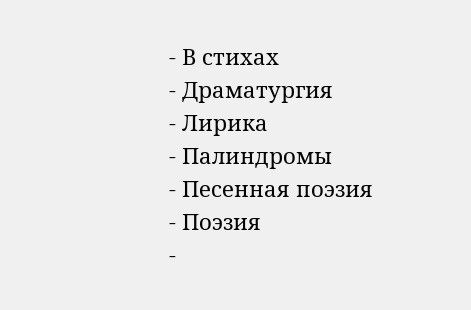- В стихах
- Драматургия
- Лирика
- Палиндромы
- Песенная поэзия
- Поэзия
-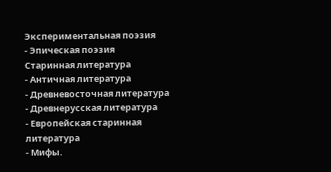Экспериментальная поэзия
- Эпическая поэзия
Старинная литература
- Античная литература
- Древневосточная литература
- Древнерусская литература
- Европейская старинная литература
- Мифы.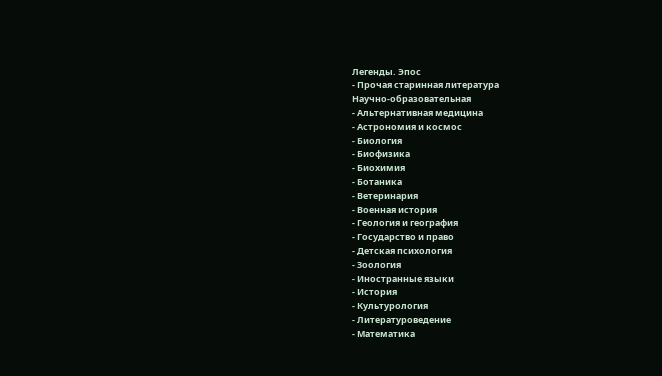Легенды. Эпос
- Прочая старинная литература
Научно-образовательная
- Альтернативная медицина
- Астрономия и космос
- Биология
- Биофизика
- Биохимия
- Ботаника
- Ветеринария
- Военная история
- Геология и география
- Государство и право
- Детская психология
- Зоология
- Иностранные языки
- История
- Культурология
- Литературоведение
- Математика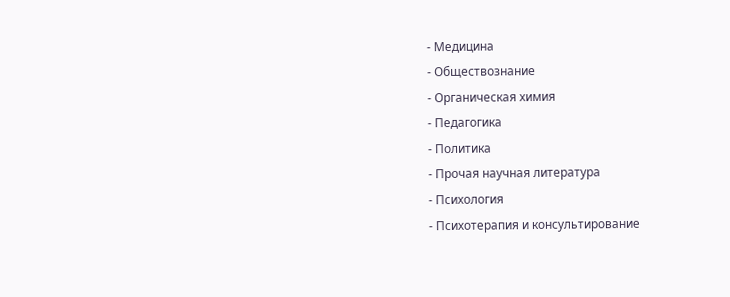- Медицина
- Обществознание
- Органическая химия
- Педагогика
- Политика
- Прочая научная литература
- Психология
- Психотерапия и консультирование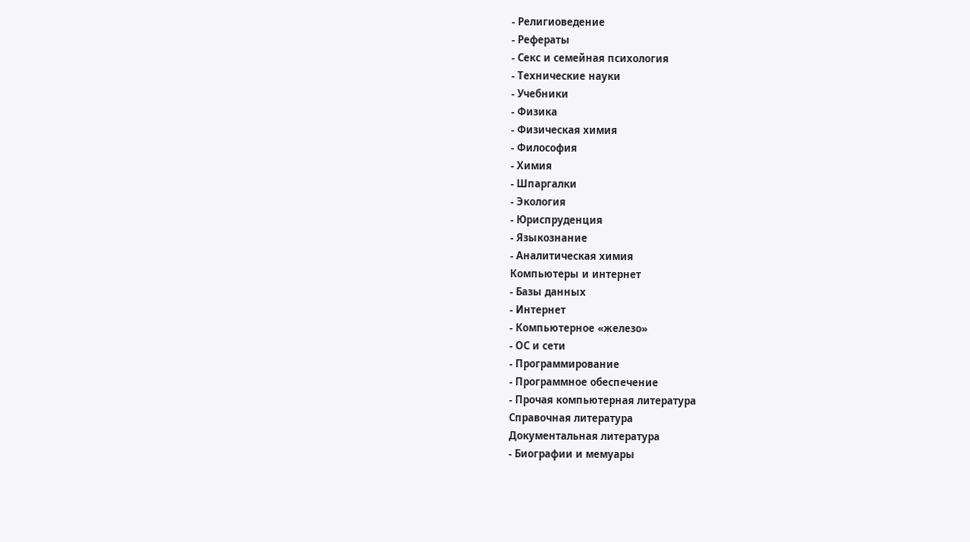- Религиоведение
- Рефераты
- Секс и семейная психология
- Технические науки
- Учебники
- Физика
- Физическая химия
- Философия
- Химия
- Шпаргалки
- Экология
- Юриспруденция
- Языкознание
- Аналитическая химия
Компьютеры и интернет
- Базы данных
- Интернет
- Компьютерное «железо»
- ОС и сети
- Программирование
- Программное обеспечение
- Прочая компьютерная литература
Справочная литература
Документальная литература
- Биографии и мемуары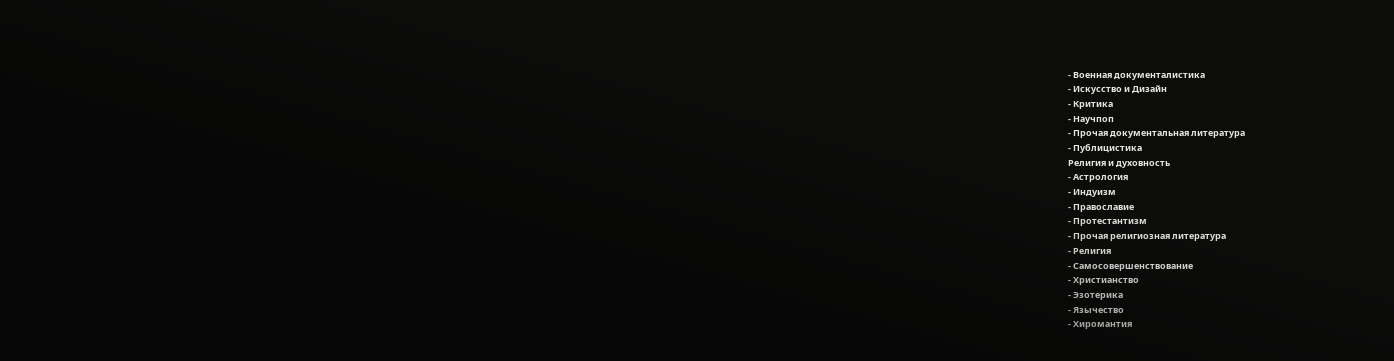- Военная документалистика
- Искусство и Дизайн
- Критика
- Научпоп
- Прочая документальная литература
- Публицистика
Религия и духовность
- Астрология
- Индуизм
- Православие
- Протестантизм
- Прочая религиозная литература
- Религия
- Самосовершенствование
- Христианство
- Эзотерика
- Язычество
- Хиромантия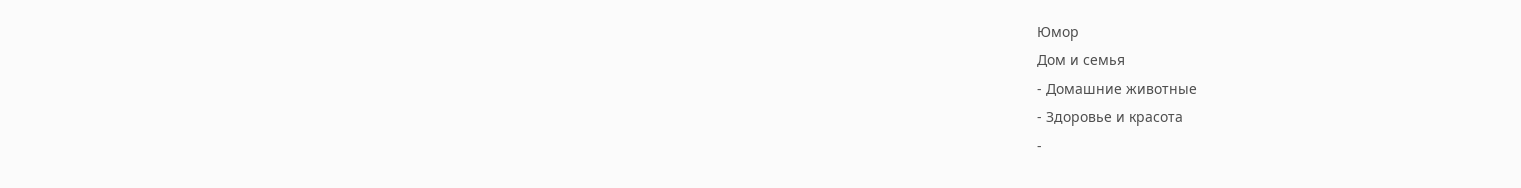Юмор
Дом и семья
- Домашние животные
- Здоровье и красота
-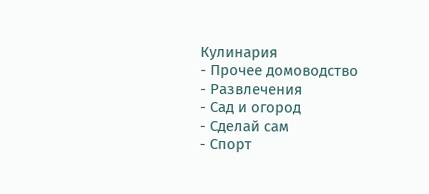Кулинария
- Прочее домоводство
- Развлечения
- Сад и огород
- Сделай сам
- Спорт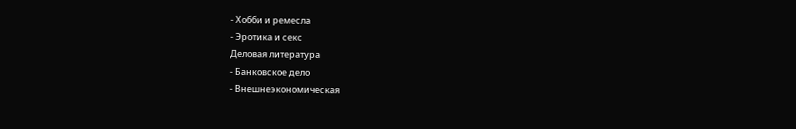- Хобби и ремесла
- Эротика и секс
Деловая литература
- Банковское дело
- Внешнеэкономическая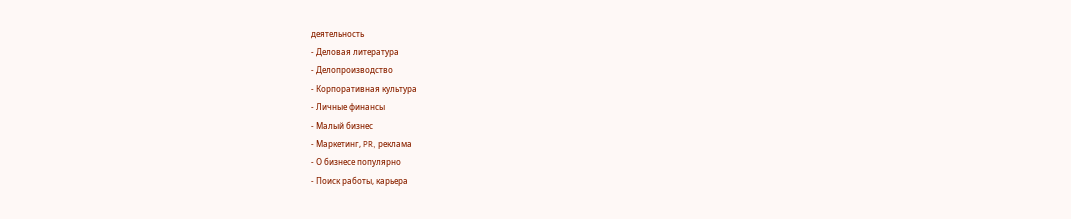деятельность
- Деловая литература
- Делопроизводство
- Корпоративная культура
- Личные финансы
- Малый бизнес
- Маркетинг, PR, реклама
- О бизнесе популярно
- Поиск работы, карьера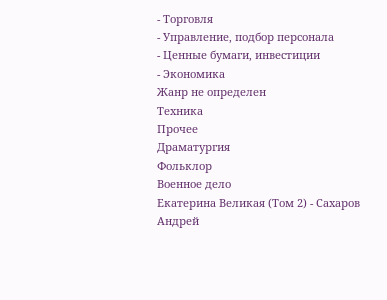- Торговля
- Управление, подбор персонала
- Ценные бумаги, инвестиции
- Экономика
Жанр не определен
Техника
Прочее
Драматургия
Фольклор
Военное дело
Екатерина Великая (Том 2) - Сахаров Андрей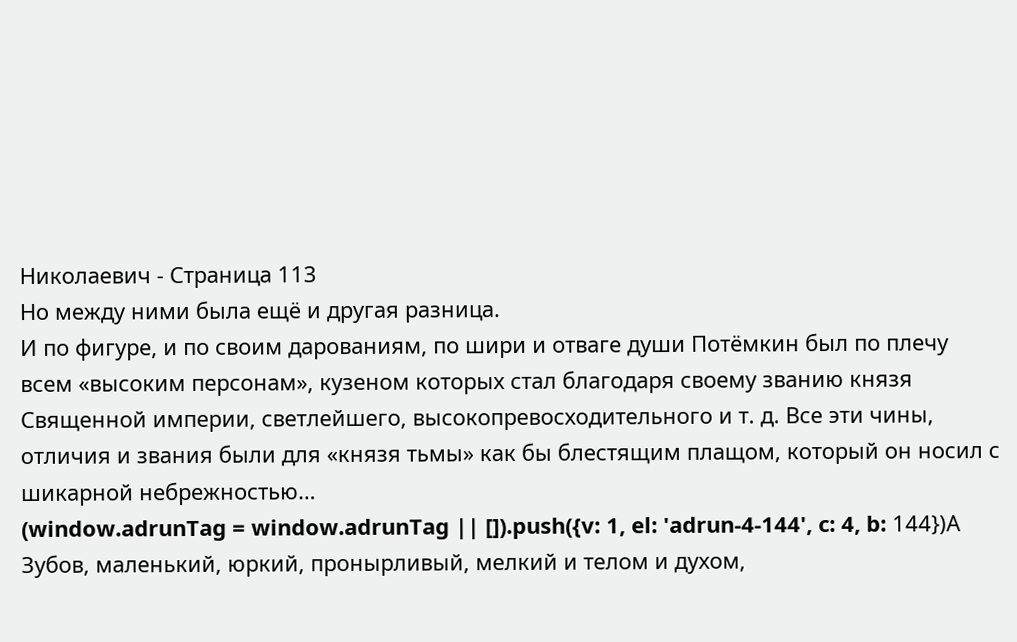Николаевич - Страница 113
Но между ними была ещё и другая разница.
И по фигуре, и по своим дарованиям, по шири и отваге души Потёмкин был по плечу всем «высоким персонам», кузеном которых стал благодаря своему званию князя Священной империи, светлейшего, высокопревосходительного и т. д. Все эти чины, отличия и звания были для «князя тьмы» как бы блестящим плащом, который он носил с шикарной небрежностью…
(window.adrunTag = window.adrunTag || []).push({v: 1, el: 'adrun-4-144', c: 4, b: 144})А Зубов, маленький, юркий, пронырливый, мелкий и телом и духом,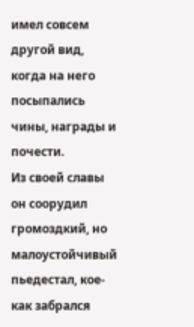имел совсем другой вид, когда на него посыпались чины, награды и почести.
Из своей славы он соорудил громоздкий, но малоустойчивый пьедестал, кое-как забрался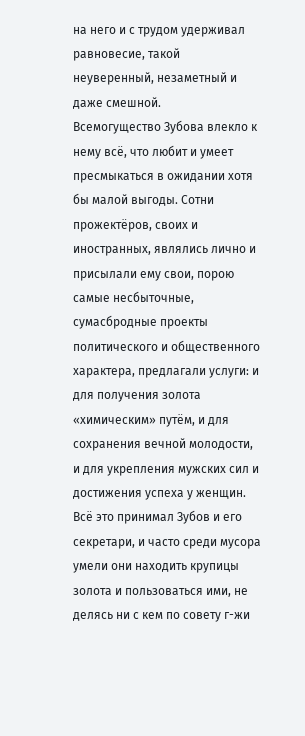на него и с трудом удерживал равновесие, такой неуверенный, незаметный и даже смешной.
Всемогущество Зубова влекло к нему всё, что любит и умеет пресмыкаться в ожидании хотя бы малой выгоды. Сотни прожектёров, своих и иностранных, являлись лично и присылали ему свои, порою самые несбыточные, сумасбродные проекты политического и общественного характера, предлагали услуги: и для получения золота «химическим» путём, и для сохранения вечной молодости, и для укрепления мужских сил и достижения успеха у женщин.
Всё это принимал Зубов и его секретари, и часто среди мусора умели они находить крупицы золота и пользоваться ими, не делясь ни с кем по совету г-жи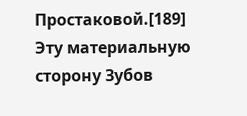Простаковой.[189]
Эту материальную сторону Зубов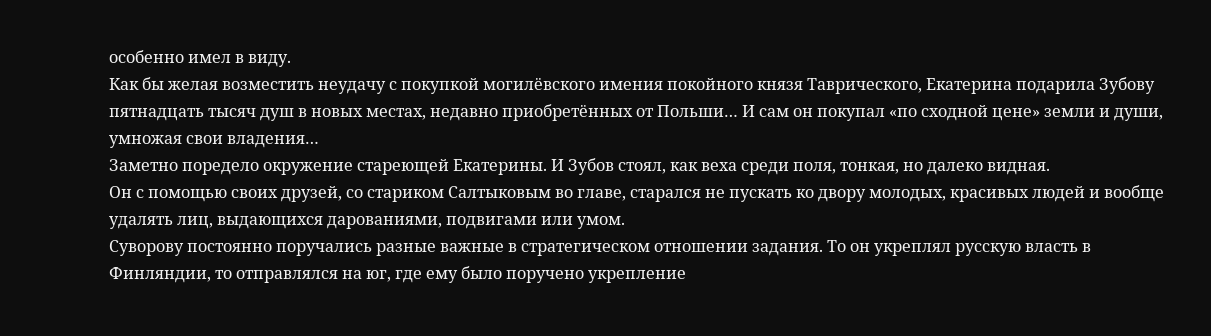особенно имел в виду.
Как бы желая возместить неудачу с покупкой могилёвского имения покойного князя Таврического, Екатерина подарила Зубову пятнадцать тысяч душ в новых местах, недавно приобретённых от Польши… И сам он покупал «по сходной цене» земли и души, умножая свои владения…
Заметно поредело окружение стареющей Екатерины. И Зубов стоял, как веха среди поля, тонкая, но далеко видная.
Он с помощью своих друзей, со стариком Салтыковым во главе, старался не пускать ко двору молодых, красивых людей и вообще удалять лиц, выдающихся дарованиями, подвигами или умом.
Суворову постоянно поручались разные важные в стратегическом отношении задания. То он укреплял русскую власть в Финляндии, то отправлялся на юг, где ему было поручено укрепление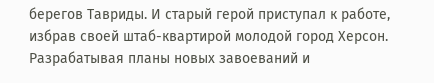берегов Тавриды. И старый герой приступал к работе, избрав своей штаб-квартирой молодой город Херсон.
Разрабатывая планы новых завоеваний и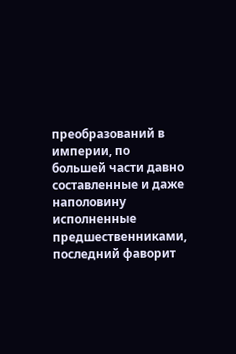преобразований в империи, по большей части давно составленные и даже наполовину исполненные предшественниками, последний фаворит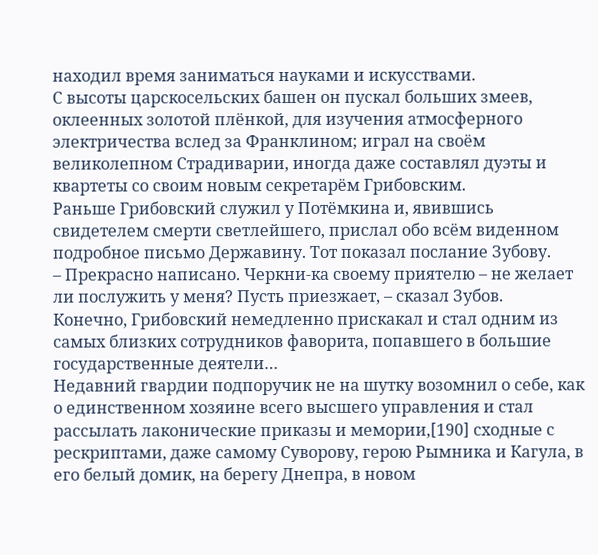находил время заниматься науками и искусствами.
С высоты царскосельских башен он пускал больших змеев, оклеенных золотой плёнкой, для изучения атмосферного электричества вслед за Франклином; играл на своём великолепном Страдиварии, иногда даже составлял дуэты и квартеты со своим новым секретарём Грибовским.
Раньше Грибовский служил у Потёмкина и, явившись свидетелем смерти светлейшего, прислал обо всём виденном подробное письмо Державину. Тот показал послание Зубову.
– Прекрасно написано. Черкни-ка своему приятелю – не желает ли послужить у меня? Пусть приезжает, – сказал Зубов.
Конечно, Грибовский немедленно прискакал и стал одним из самых близких сотрудников фаворита, попавшего в большие государственные деятели…
Недавний гвардии подпоручик не на шутку возомнил о себе, как о единственном хозяине всего высшего управления и стал рассылать лаконические приказы и мемории,[190] сходные с рескриптами, даже самому Суворову, герою Рымника и Кагула, в его белый домик, на берегу Днепра, в новом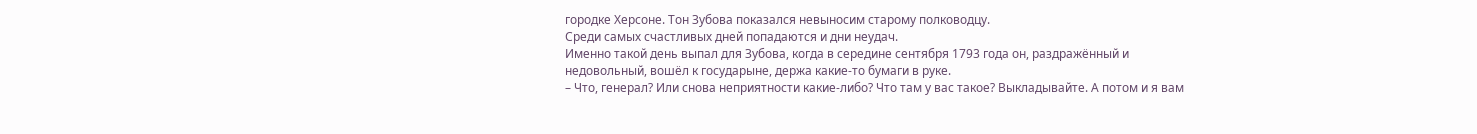городке Херсоне. Тон Зубова показался невыносим старому полководцу.
Среди самых счастливых дней попадаются и дни неудач.
Именно такой день выпал для Зубова, когда в середине сентября 1793 года он, раздражённый и недовольный, вошёл к государыне, держа какие-то бумаги в руке.
– Что, генерал? Или снова неприятности какие-либо? Что там у вас такое? Выкладывайте. А потом и я вам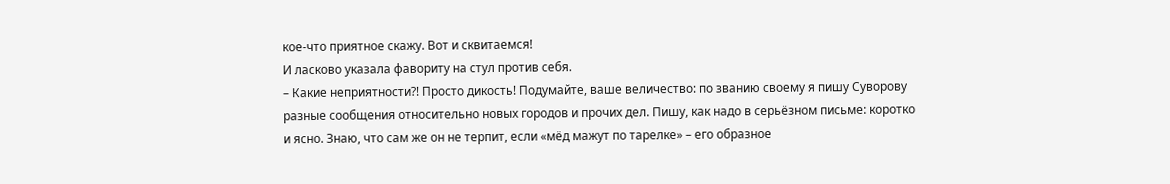кое-что приятное скажу. Вот и сквитаемся!
И ласково указала фавориту на стул против себя.
– Какие неприятности?! Просто дикость! Подумайте, ваше величество: по званию своему я пишу Суворову разные сообщения относительно новых городов и прочих дел. Пишу, как надо в серьёзном письме: коротко и ясно. Знаю, что сам же он не терпит, если «мёд мажут по тарелке» – его образное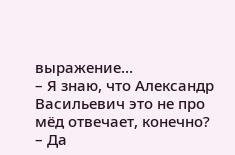выражение…
– Я знаю, что Александр Васильевич это не про мёд отвечает, конечно?
– Да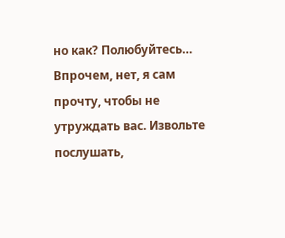но как? Полюбуйтесь… Впрочем, нет, я сам прочту, чтобы не утруждать вас. Извольте послушать,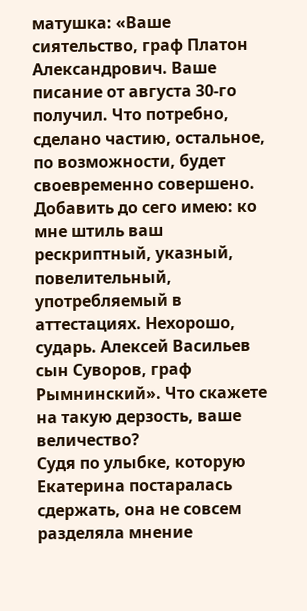матушка: «Ваше сиятельство, граф Платон Александрович. Ваше писание от августа 30-го получил. Что потребно, сделано частию, остальное, по возможности, будет своевременно совершено. Добавить до сего имею: ко мне штиль ваш рескриптный, указный, повелительный, употребляемый в аттестациях. Нехорошо, сударь. Алексей Васильев сын Суворов, граф Рымнинский». Что скажете на такую дерзость, ваше величество?
Судя по улыбке, которую Екатерина постаралась сдержать, она не совсем разделяла мнение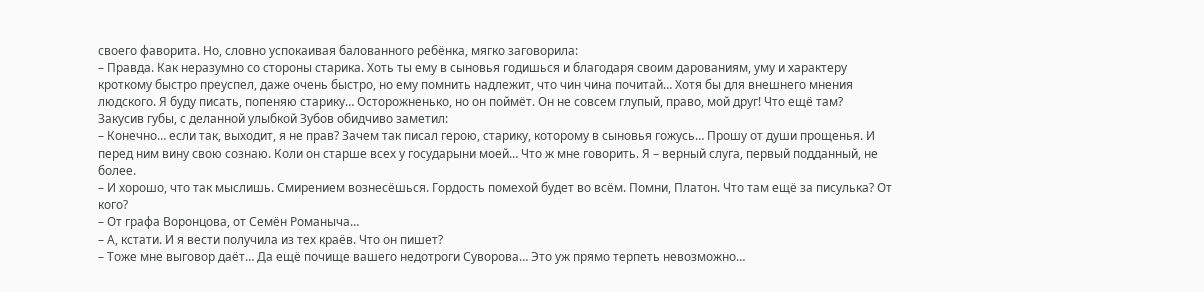своего фаворита. Но, словно успокаивая балованного ребёнка, мягко заговорила:
– Правда. Как неразумно со стороны старика. Хоть ты ему в сыновья годишься и благодаря своим дарованиям, уму и характеру кроткому быстро преуспел, даже очень быстро, но ему помнить надлежит, что чин чина почитай… Хотя бы для внешнего мнения людского. Я буду писать, попеняю старику… Осторожненько, но он поймёт. Он не совсем глупый, право, мой друг! Что ещё там?
Закусив губы, с деланной улыбкой Зубов обидчиво заметил:
– Конечно… если так, выходит, я не прав? Зачем так писал герою, старику, которому в сыновья гожусь… Прошу от души прощенья. И перед ним вину свою сознаю. Коли он старше всех у государыни моей… Что ж мне говорить. Я – верный слуга, первый подданный, не более.
– И хорошо, что так мыслишь. Смирением вознесёшься. Гордость помехой будет во всём. Помни, Платон. Что там ещё за писулька? От кого?
– От графа Воронцова, от Семён Романыча…
– А, кстати. И я вести получила из тех краёв. Что он пишет?
– Тоже мне выговор даёт… Да ещё почище вашего недотроги Суворова… Это уж прямо терпеть невозможно…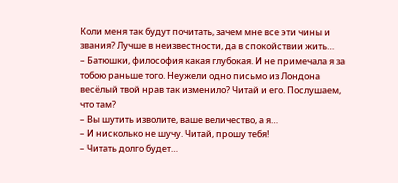Коли меня так будут почитать, зачем мне все эти чины и звания? Лучше в неизвестности, да в спокойствии жить…
– Батюшки, философия какая глубокая. И не примечала я за тобою раньше того. Неужели одно письмо из Лондона весёлый твой нрав так изменило? Читай и его. Послушаем, что там?
– Вы шутить изволите, ваше величество, а я…
– И нисколько не шучу. Читай, прошу тебя!
– Читать долго будет…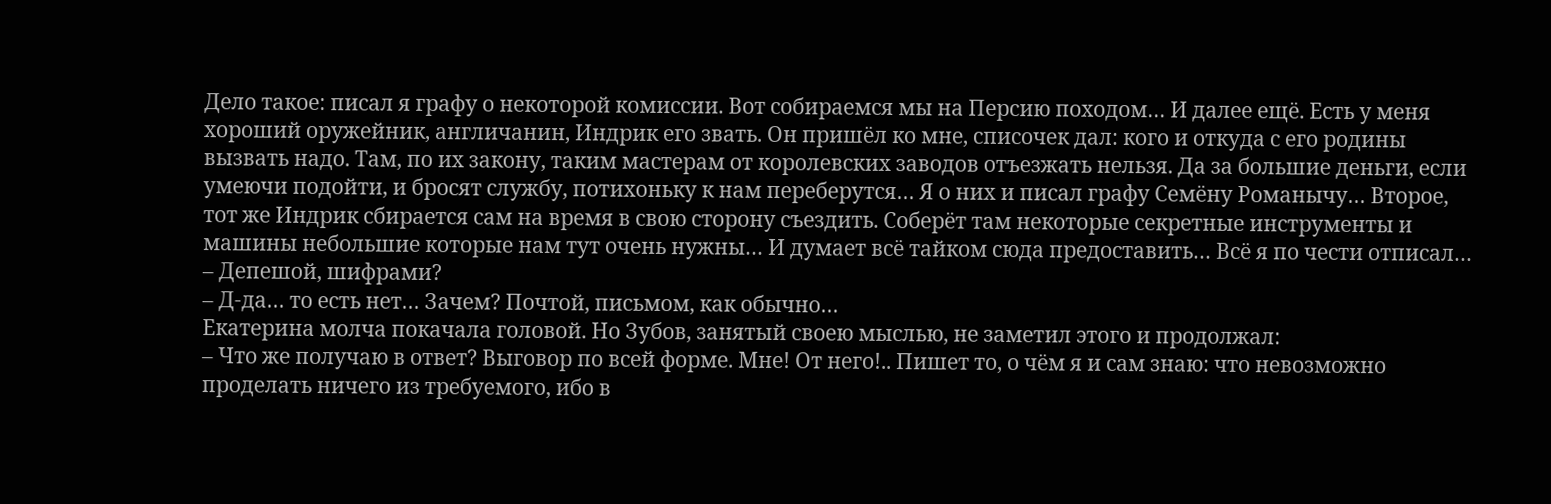Дело такое: писал я графу о некоторой комиссии. Вот собираемся мы на Персию походом… И далее ещё. Есть у меня хороший оружейник, англичанин, Индрик его звать. Он пришёл ко мне, списочек дал: кого и откуда с его родины вызвать надо. Там, по их закону, таким мастерам от королевских заводов отъезжать нельзя. Да за большие деньги, если умеючи подойти, и бросят службу, потихоньку к нам переберутся… Я о них и писал графу Семёну Романычу… Второе, тот же Индрик сбирается сам на время в свою сторону съездить. Соберёт там некоторые секретные инструменты и машины небольшие которые нам тут очень нужны… И думает всё тайком сюда предоставить… Всё я по чести отписал…
– Депешой, шифрами?
– Д-да… то есть нет… Зачем? Почтой, письмом, как обычно…
Екатерина молча покачала головой. Но Зубов, занятый своею мыслью, не заметил этого и продолжал:
– Что же получаю в ответ? Выговор по всей форме. Мне! От него!.. Пишет то, о чём я и сам знаю: что невозможно проделать ничего из требуемого, ибо в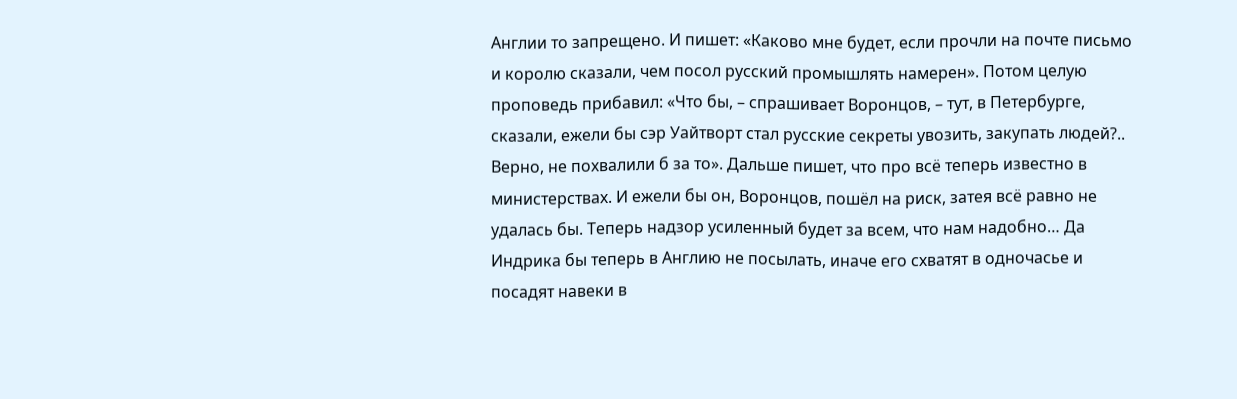Англии то запрещено. И пишет: «Каково мне будет, если прочли на почте письмо и королю сказали, чем посол русский промышлять намерен». Потом целую проповедь прибавил: «Что бы, – спрашивает Воронцов, – тут, в Петербурге, сказали, ежели бы сэр Уайтворт стал русские секреты увозить, закупать людей?.. Верно, не похвалили б за то». Дальше пишет, что про всё теперь известно в министерствах. И ежели бы он, Воронцов, пошёл на риск, затея всё равно не удалась бы. Теперь надзор усиленный будет за всем, что нам надобно… Да Индрика бы теперь в Англию не посылать, иначе его схватят в одночасье и посадят навеки в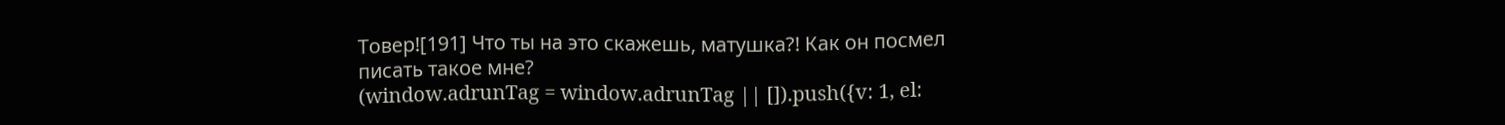Товер![191] Что ты на это скажешь, матушка?! Как он посмел писать такое мне?
(window.adrunTag = window.adrunTag || []).push({v: 1, el: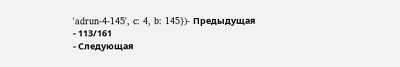'adrun-4-145', c: 4, b: 145})- Предыдущая
- 113/161
- Следующая